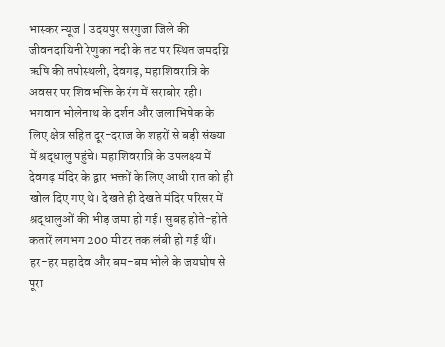भास्कर न्यूज | उदयपुर सरगुजा जिले की जीवनदायिनी रेणुका नदी के तट पर स्थित जमदग्नि ऋषि की तपोस्थली, देवगढ़, महाशिवरात्रि के अवसर पर शिवभक्ति के रंग में सराबोर रही। भगवान भोलेनाथ के दर्शन और जलाभिषेक के लिए क्षेत्र सहित दूर-दराज के शहरों से बड़ी संख्या में श्रद्धालु पहुंचे। महाशिवरात्रि के उपलक्ष्य में देवगढ़ मंदिर के द्वार भक्तों के लिए आधी रात को ही खोल दिए गए थे। देखते ही देखते मंदिर परिसर में श्रद्धालुओं की भीड़ जमा हो गई। सुबह होते-होते कतारें लगभग 200 मीटर तक लंबी हो गई थीं। हर-हर महादेव और बम-बम भोले के जयघोष से पूरा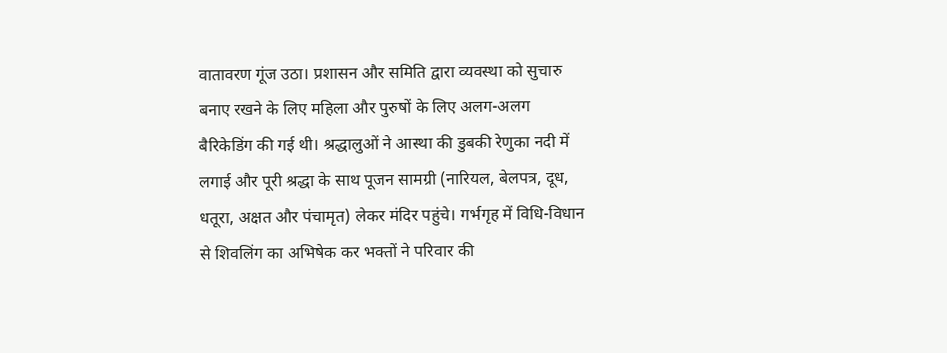वातावरण गूंज उठा। प्रशासन और समिति द्वारा व्यवस्था को सुचारु बनाए रखने के लिए महिला और पुरुषों के लिए अलग-अलग बैरिकेडिंग की गई थी। श्रद्धालुओं ने आस्था की डुबकी रेणुका नदी में लगाई और पूरी श्रद्धा के साथ पूजन सामग्री (नारियल, बेलपत्र, दूध, धतूरा, अक्षत और पंचामृत) लेकर मंदिर पहुंचे। गर्भगृह में विधि-विधान से शिवलिंग का अभिषेक कर भक्तों ने परिवार की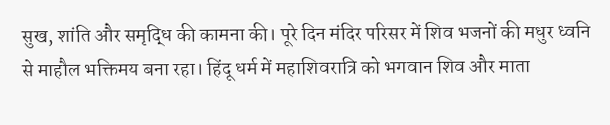सुख, शांति और समृद्धि की कामना की। पूरे दिन मंदिर परिसर में शिव भजनों की मधुर ध्वनि से माहौल भक्तिमय बना रहा। हिंदू धर्म में महाशिवरात्रि को भगवान शिव और माता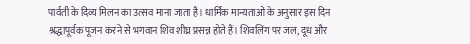पार्वती के दिव्य मिलन का उत्सव माना जाता है। धार्मिक मान्यताओं के अनुसार इस दिन श्रद्धापूर्वक पूजन करने से भगवान शिव शीघ्र प्रसन्न होते हैं। शिवलिंग पर जल, दूध और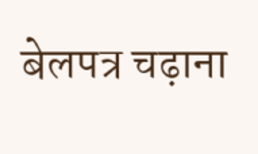बेलपत्र चढ़ाना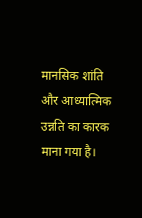मानसिक शांति और आध्यात्मिक उन्नति का कारक माना गया है।